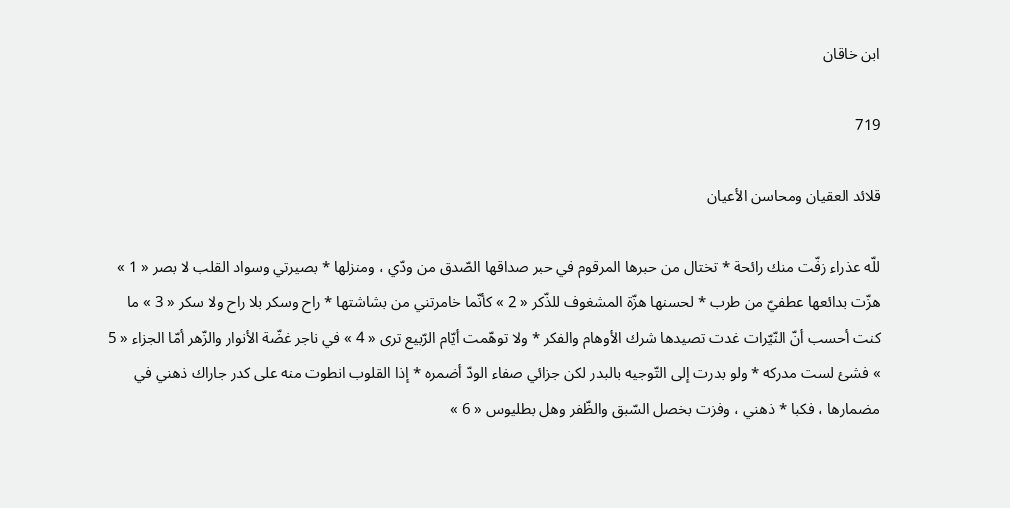ابن خاقان

719

قلائد العقيان ومحاسن الأعيان

للّه عذراء زفّت منك رائحة * تختال من حبرها المرقوم في حبر صداقها الصّدق من ودّي ، ومنزلها * بصيرتي وسواد القلب لا بصر « 1 » هزّت بدائعها عطفيّ من طرب * لحسنها هزّة المشغوف للذّكر « 2 » كأنّما خامرتني من بشاشتها * راح وسكر بلا راح ولا سكر « 3 » ما كنت أحسب أنّ النّيّرات غدت تصيدها شرك الأوهام والفكر * ولا توهّمت أيّام الرّبيع ترى « 4 » في ناجر غضّة الأنوار والزّهر أمّا الجزاء « 5 » فشئ لست مدركه * ولو بدرت إلى التّوجيه بالبدر لكن جزائي صفاء الودّ أضمره * إذا القلوب انطوت منه على كدر جاراك ذهني في مضمارها ، فكبا * ذهني ، وفزت بخصل السّبق والظّفر وهل بطليوس « 6 »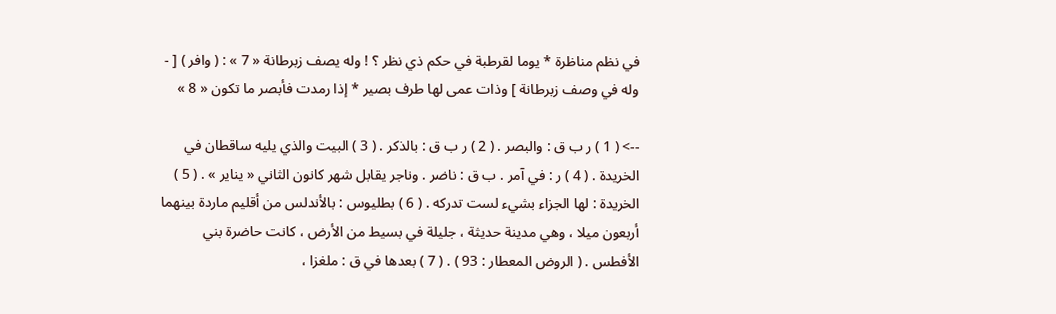في نظم مناظرة * يوما لقرطبة في حكم ذي نظر ؟ ! وله يصف زبرطانة « 7 » : ( وافر ) [ - وله في وصف زبرطانة ] وذات عمى لها طرف بصير * إذا رمدت فأبصر ما تكون « 8 »

--> ( 1 ) ر ب ق : والبصر . ( 2 ) ر ب ق : بالذكر . ( 3 ) البيت والذي يليه ساقطان في الخريدة . ( 4 ) ر : في آمر . ب ق : ناضر . وناجر يقابل شهر كانون الثاني « يناير » . ( 5 ) الخريدة : لها الجزاء بشيء لست تدركه . ( 6 ) بطليوس : بالأندلس من أقليم ماردة بينهما أربعون ميلا ، وهي مدينة حديثة ، جليلة في بسيط من الأرض ، كانت حاضرة بني الأفطس . ( الروض المعطار : 93 ) . ( 7 ) بعدها في ق : ملغزا ،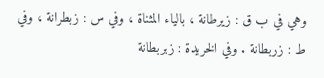وهي في ب ق : زيرطانة ، بالياء المثناة ، وفي س : زبطرانة ، وفي ط : زربطانة . وفي الخريدة : زبربطانة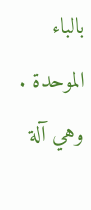بالباء الموحدة . وهي آلة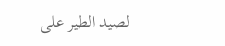لصيد الطير على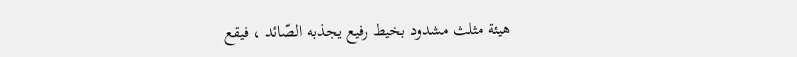هيئة مثلث مشدود بخيط رفيع يجذبه الصّائد ، فيقع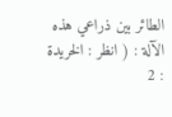الطائر بين ذراعي هذه الآلة : ( انظر : الخريدة : 2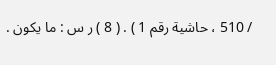/ 510 ، حاشية رقم 1 ) . ( 8 ) ر س : ما يكون .